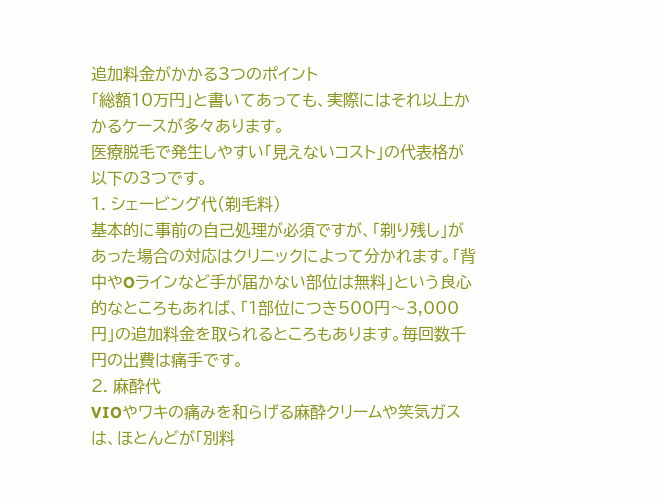追加料金がかかる3つのポイント
「総額10万円」と書いてあっても、実際にはそれ以上かかるケースが多々あります。
医療脱毛で発生しやすい「見えないコスト」の代表格が以下の3つです。
1. シェービング代(剃毛料)
基本的に事前の自己処理が必須ですが、「剃り残し」があった場合の対応はクリニックによって分かれます。「背中やOラインなど手が届かない部位は無料」という良心的なところもあれば、「1部位につき500円〜3,000円」の追加料金を取られるところもあります。毎回数千円の出費は痛手です。
2. 麻酔代
VIOやワキの痛みを和らげる麻酔クリームや笑気ガスは、ほとんどが「別料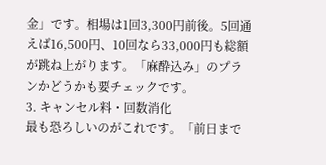金」です。相場は1回3,300円前後。5回通えば16,500円、10回なら33,000円も総額が跳ね上がります。「麻酔込み」のプランかどうかも要チェックです。
3. キャンセル料・回数消化
最も恐ろしいのがこれです。「前日まで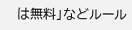は無料」などルール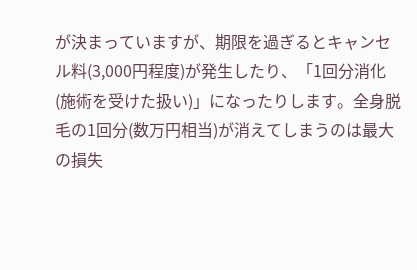が決まっていますが、期限を過ぎるとキャンセル料(3,000円程度)が発生したり、「1回分消化(施術を受けた扱い)」になったりします。全身脱毛の1回分(数万円相当)が消えてしまうのは最大の損失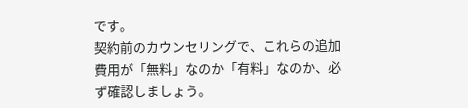です。
契約前のカウンセリングで、これらの追加費用が「無料」なのか「有料」なのか、必ず確認しましょう。